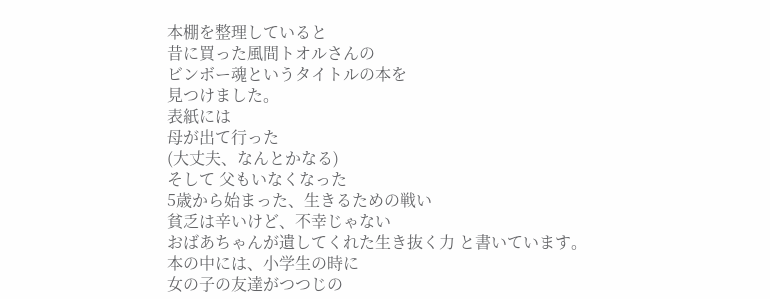本棚を整理していると
昔に買った風間トオルさんの
ビンボー魂というタイトルの本を
見つけました。
表紙には
母が出て行った
(大丈夫、なんとかなる)
そして 父もいなくなった
5歳から始まった、生きるための戦い
貧乏は辛いけど、不幸じゃない
おばあちゃんが遺してくれた生き抜く力 と書いています。
本の中には、小学生の時に
女の子の友達がつつじの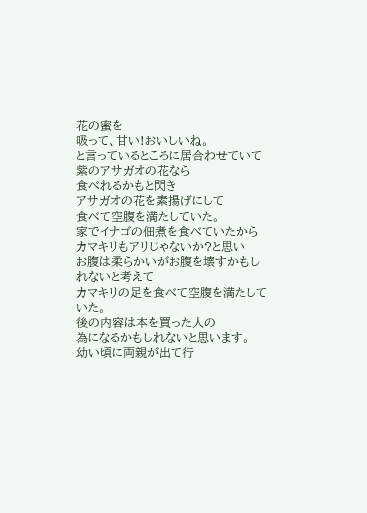花の蜜を
吸って、甘い!おいしいね。
と言っているところに居合わせていて
紫のアサガオの花なら
食べれるかもと閃き
アサガオの花を素揚げにして
食べて空腹を満たしていた。
家でイナゴの佃煮を食べていたから
カマキリもアリじゃないか?と思い
お腹は柔らかいがお腹を壊すかもしれないと考えて
カマキリの足を食べて空腹を満たしていた。
後の内容は本を買った人の
為になるかもしれないと思います。
幼い頃に両親が出て行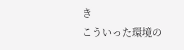き
こういった環境の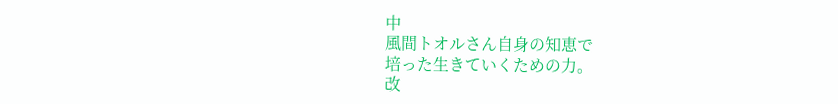中
風間トオルさん自身の知恵で
培った生きていくための力。
改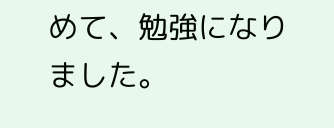めて、勉強になりました。